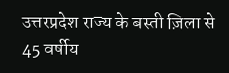उत्तरप्रदेश राज्य के बस्ती ज़िला से 45 वर्षीय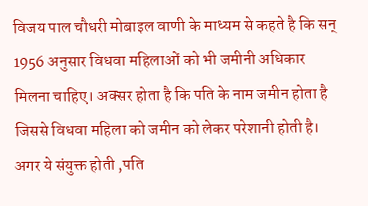विजय पाल चौधरी मोबाइल वाणी के माध्यम से कहते है कि सन् 1956 अनुसार विधवा महिलाओं को भी जमीनी अधिकार मिलना चाहिए। अक्सर होता है कि पति के नाम जमीन होता है जिससे विधवा महिला को जमीन को लेकर परेशानी होती है। अगर ये संयुक्त होती ,पति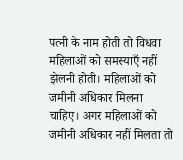पत्नी के नाम होती तो विधवा महिलाओं को समस्याएँ नहीं झेलनी होती। महिलाओं को जमीनी अधिकार मिलना चाहिए। अगर महिलाओं को जमीनी अधिकार नहीं मिलता तो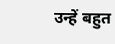उन्हें बहुत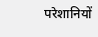परेशानियों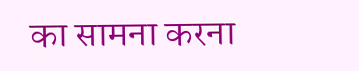का सामना करना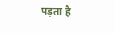पड़ता है